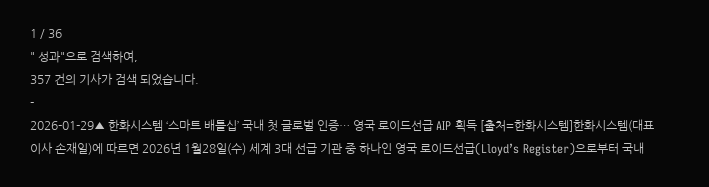1 / 36
" 성과"으로 검색하여,
357 건의 기사가 검색 되었습니다.
-
2026-01-29▲ 한화시스템 ‘스마트 배틀십’ 국내 첫 글로벌 인증… 영국 로이드선급 AIP 획득 [출처=한화시스템]한화시스템(대표이사 손재일)에 따르면 2026년 1월28일(수) 세계 3대 선급 기관 중 하나인 영국 로이드선급(Lloyd’s Register)으로부터 국내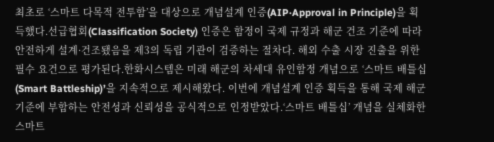최초로 ‘스마트 다목적 전투함’을 대상으로 개념설계 인증(AIP·Approval in Principle)을 획득했다.선급협회(Classification Society) 인증은 함정이 국제 규정과 해군 건조 기준에 따라 안전하게 설계·건조됐음을 제3의 독립 기관이 검증하는 절차다. 해외 수출 시장 진출을 위한 필수 요건으로 평가된다.한화시스템은 미래 해군의 차세대 유인함정 개념으로 ‘스마트 배틀십(Smart Battleship)’을 지속적으로 제시해왔다. 이번에 개념설계 인증 획득을 통해 국제 해군 기준에 부합하는 안전성과 신뢰성을 공식적으로 인정받았다.‘스마트 배틀십’ 개념을 실체화한 스마트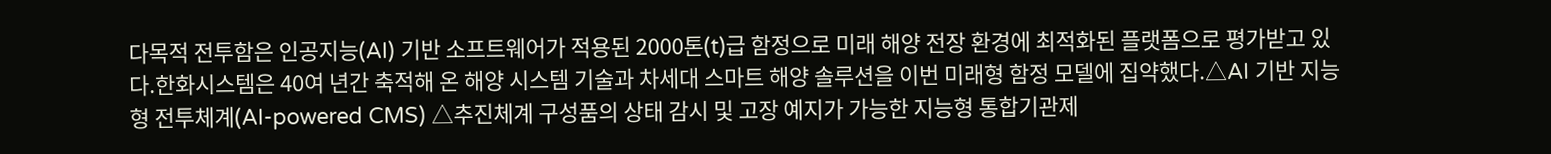다목적 전투함은 인공지능(AI) 기반 소프트웨어가 적용된 2000톤(t)급 함정으로 미래 해양 전장 환경에 최적화된 플랫폼으로 평가받고 있다.한화시스템은 40여 년간 축적해 온 해양 시스템 기술과 차세대 스마트 해양 솔루션을 이번 미래형 함정 모델에 집약했다.△AI 기반 지능형 전투체계(AI-powered CMS) △추진체계 구성품의 상태 감시 및 고장 예지가 가능한 지능형 통합기관제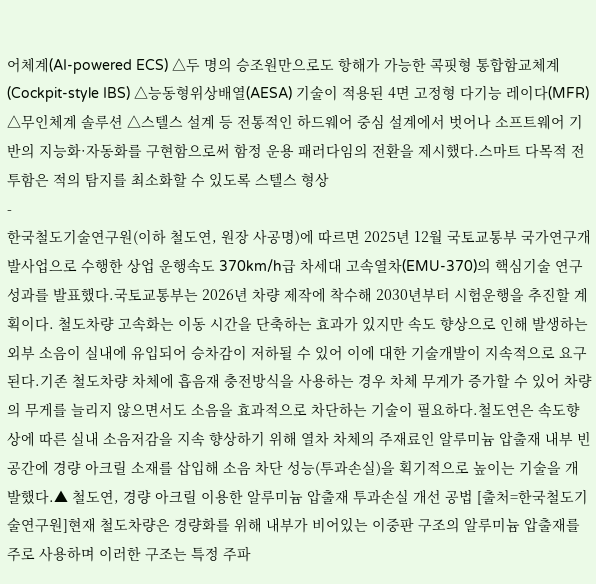어체계(AI-powered ECS) △두 명의 승조원만으로도 항해가 가능한 콕핏형 통합함교체계(Cockpit-style IBS) △능동형위상배열(AESA) 기술이 적용된 4면 고정형 다기능 레이다(MFR) △무인체계 솔루션 △스텔스 설계 등 전통적인 하드웨어 중심 설계에서 벗어나 소프트웨어 기반의 지능화·자동화를 구현함으로써 함정 운용 패러다임의 전환을 제시했다.스마트 다목적 전투함은 적의 탐지를 최소화할 수 있도록 스텔스 형상
-
한국철도기술연구원(이하 철도연, 원장 사공명)에 따르면 2025년 12월 국토교통부 국가연구개발사업으로 수행한 상업 운행속도 370km/h급 차세대 고속열차(EMU-370)의 핵심기술 연구성과를 발표했다.국토교통부는 2026년 차량 제작에 착수해 2030년부터 시험운행을 추진할 계획이다. 철도차량 고속화는 이동 시간을 단축하는 효과가 있지만 속도 향상으로 인해 발생하는 외부 소음이 실내에 유입되어 승차감이 저하될 수 있어 이에 대한 기술개발이 지속적으로 요구된다.기존 철도차량 차체에 흡음재 충전방식을 사용하는 경우 차체 무게가 증가할 수 있어 차량의 무게를 늘리지 않으면서도 소음을 효과적으로 차단하는 기술이 필요하다.철도연은 속도향상에 따른 실내 소음저감을 지속 향상하기 위해 열차 차체의 주재료인 알루미늄 압출재 내부 빈 공간에 경량 아크릴 소재를 삽입해 소음 차단 성능(투과손실)을 획기적으로 높이는 기술을 개발했다.▲ 철도연, 경량 아크릴 이용한 알루미늄 압출재 투과손실 개선 공법 [출처=한국철도기술연구원]현재 철도차량은 경량화를 위해 내부가 비어있는 이중판 구조의 알루미늄 압출재를 주로 사용하며 이러한 구조는 특정 주파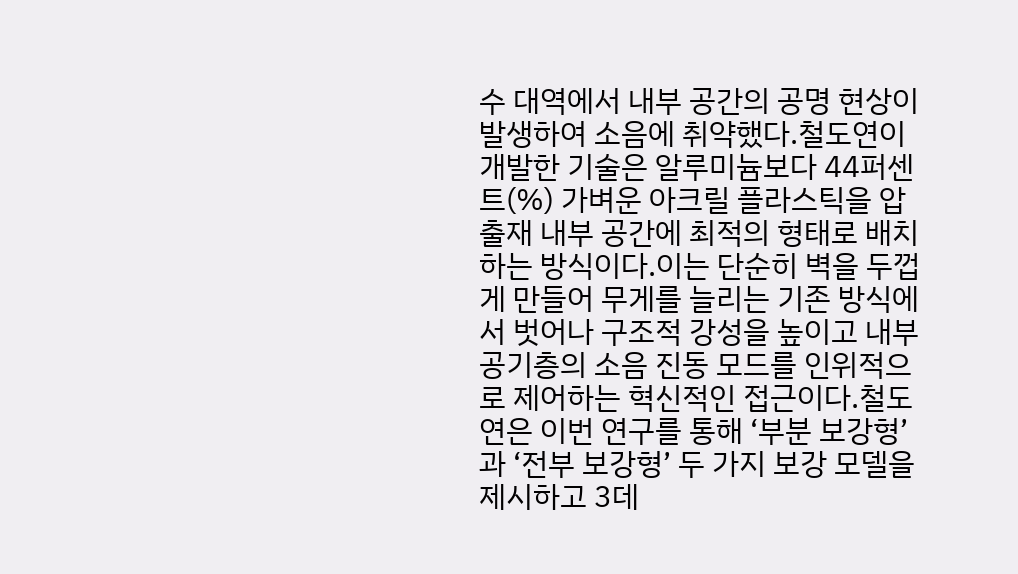수 대역에서 내부 공간의 공명 현상이 발생하여 소음에 취약했다.철도연이 개발한 기술은 알루미늄보다 44퍼센트(%) 가벼운 아크릴 플라스틱을 압출재 내부 공간에 최적의 형태로 배치하는 방식이다.이는 단순히 벽을 두껍게 만들어 무게를 늘리는 기존 방식에서 벗어나 구조적 강성을 높이고 내부 공기층의 소음 진동 모드를 인위적으로 제어하는 혁신적인 접근이다.철도연은 이번 연구를 통해 ‘부분 보강형’과 ‘전부 보강형’ 두 가지 보강 모델을 제시하고 3데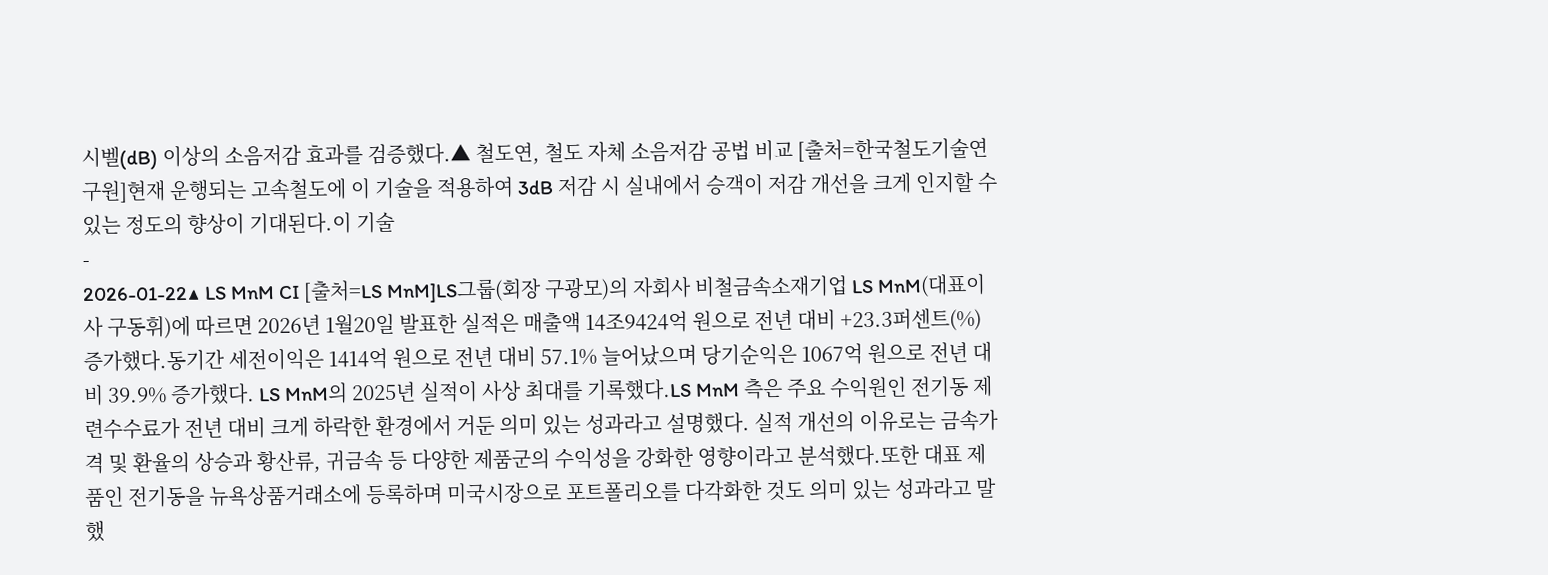시벨(dB) 이상의 소음저감 효과를 검증했다.▲ 철도연, 철도 자체 소음저감 공법 비교 [출처=한국철도기술연구원]현재 운행되는 고속철도에 이 기술을 적용하여 3dB 저감 시 실내에서 승객이 저감 개선을 크게 인지할 수 있는 정도의 향상이 기대된다.이 기술
-
2026-01-22▲ LS MnM CI [출처=LS MnM]LS그룹(회장 구광모)의 자회사 비철금속소재기업 LS MnM(대표이사 구동휘)에 따르면 2026년 1월20일 발표한 실적은 매출액 14조9424억 원으로 전년 대비 +23.3퍼센트(%) 증가했다.동기간 세전이익은 1414억 원으로 전년 대비 57.1% 늘어났으며 당기순익은 1067억 원으로 전년 대비 39.9% 증가했다. LS MnM의 2025년 실적이 사상 최대를 기록했다.LS MnM 측은 주요 수익원인 전기동 제련수수료가 전년 대비 크게 하락한 환경에서 거둔 의미 있는 성과라고 설명했다. 실적 개선의 이유로는 금속가격 및 환율의 상승과 황산류, 귀금속 등 다양한 제품군의 수익성을 강화한 영향이라고 분석했다.또한 대표 제품인 전기동을 뉴욕상품거래소에 등록하며 미국시장으로 포트폴리오를 다각화한 것도 의미 있는 성과라고 말했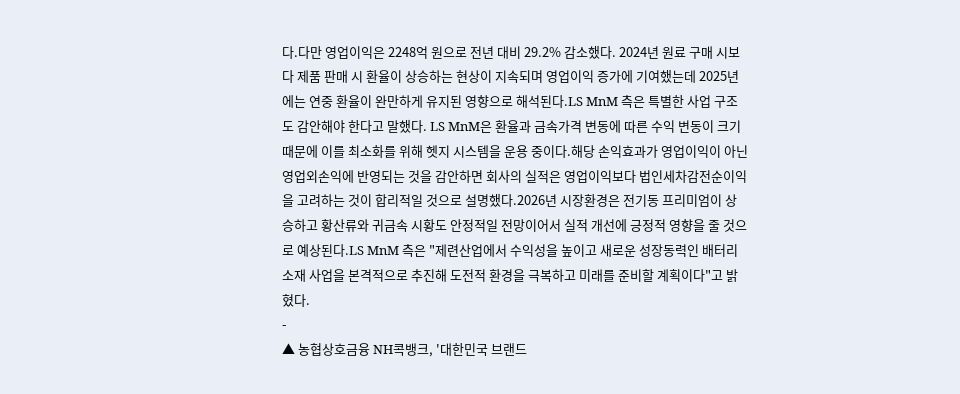다.다만 영업이익은 2248억 원으로 전년 대비 29.2% 감소했다. 2024년 원료 구매 시보다 제품 판매 시 환율이 상승하는 현상이 지속되며 영업이익 증가에 기여했는데 2025년에는 연중 환율이 완만하게 유지된 영향으로 해석된다.LS MnM 측은 특별한 사업 구조도 감안해야 한다고 말했다. LS MnM은 환율과 금속가격 변동에 따른 수익 변동이 크기 때문에 이를 최소화를 위해 헷지 시스템을 운용 중이다.해당 손익효과가 영업이익이 아닌 영업외손익에 반영되는 것을 감안하면 회사의 실적은 영업이익보다 법인세차감전순이익을 고려하는 것이 합리적일 것으로 설명했다.2026년 시장환경은 전기동 프리미엄이 상승하고 황산류와 귀금속 시황도 안정적일 전망이어서 실적 개선에 긍정적 영향을 줄 것으로 예상된다.LS MnM 측은 "제련산업에서 수익성을 높이고 새로운 성장동력인 배터리소재 사업을 본격적으로 추진해 도전적 환경을 극복하고 미래를 준비할 계획이다"고 밝혔다.
-
▲ 농협상호금융 NH콕뱅크, '대한민국 브랜드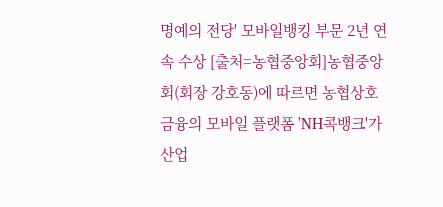명예의 전당' 모바일뱅킹 부문 2년 연속 수상 [출처=농협중앙회]농협중앙회(회장 강호동)에 따르면 농협상호금융의 모바일 플랫폼 'NH콕뱅크'가 산업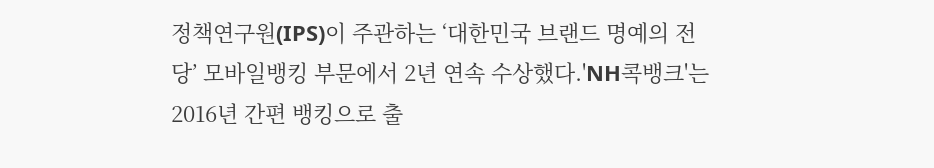정책연구원(IPS)이 주관하는 ‘대한민국 브랜드 명예의 전당’ 모바일뱅킹 부문에서 2년 연속 수상했다.'NH콕뱅크'는 2016년 간편 뱅킹으로 출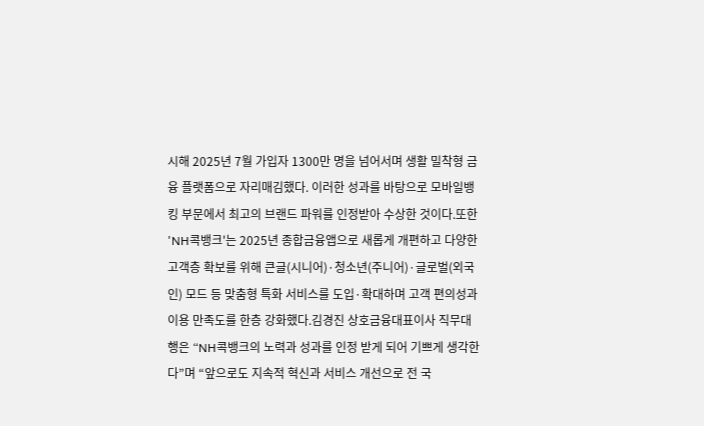시해 2025년 7월 가입자 1300만 명을 넘어서며 생활 밀착형 금융 플랫폼으로 자리매김했다. 이러한 성과를 바탕으로 모바일뱅킹 부문에서 최고의 브랜드 파워를 인정받아 수상한 것이다.또한 'NH콕뱅크'는 2025년 종합금융앱으로 새롭게 개편하고 다양한 고객층 확보를 위해 큰글(시니어)·청소년(주니어)·글로벌(외국인) 모드 등 맞춤형 특화 서비스를 도입·확대하며 고객 편의성과 이용 만족도를 한층 강화했다.김경진 상호금융대표이사 직무대행은 “NH콕뱅크의 노력과 성과를 인정 받게 되어 기쁘게 생각한다”며 “앞으로도 지속적 혁신과 서비스 개선으로 전 국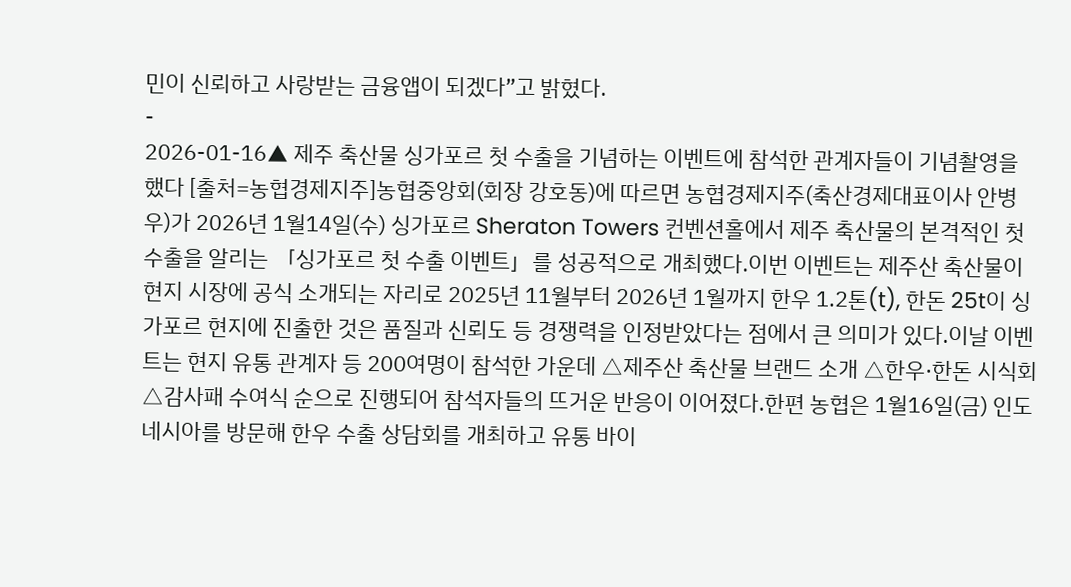민이 신뢰하고 사랑받는 금융앱이 되겠다”고 밝혔다.
-
2026-01-16▲ 제주 축산물 싱가포르 첫 수출을 기념하는 이벤트에 참석한 관계자들이 기념촬영을 했다 [출처=농협경제지주]농협중앙회(회장 강호동)에 따르면 농협경제지주(축산경제대표이사 안병우)가 2026년 1월14일(수) 싱가포르 Sheraton Towers 컨벤션홀에서 제주 축산물의 본격적인 첫 수출을 알리는 「싱가포르 첫 수출 이벤트」를 성공적으로 개최했다.이번 이벤트는 제주산 축산물이 현지 시장에 공식 소개되는 자리로 2025년 11월부터 2026년 1월까지 한우 1.2톤(t), 한돈 25t이 싱가포르 현지에 진출한 것은 품질과 신뢰도 등 경쟁력을 인정받았다는 점에서 큰 의미가 있다.이날 이벤트는 현지 유통 관계자 등 200여명이 참석한 가운데 △제주산 축산물 브랜드 소개 △한우·한돈 시식회 △감사패 수여식 순으로 진행되어 참석자들의 뜨거운 반응이 이어졌다.한편 농협은 1월16일(금) 인도네시아를 방문해 한우 수출 상담회를 개최하고 유통 바이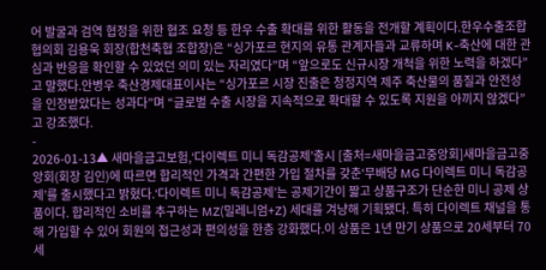어 발굴과 검역 협정을 위한 협조 요청 등 한우 수출 확대를 위한 활동을 전개할 계획이다.한우수출조합협의회 김용욱 회장(합천축협 조합장)은 “싱가포르 현지의 유통 관계자들과 교류하며 K-축산에 대한 관심과 반응을 확인할 수 있었던 의미 있는 자리였다”며 “앞으로도 신규시장 개척을 위한 노력을 하겠다”고 말했다.안병우 축산경제대표이사는 “싱가포르 시장 진출은 청정지역 제주 축산물의 품질과 안전성을 인정받았다는 성과다”며 “글로벌 수출 시장을 지속적으로 확대할 수 있도록 지원을 아끼지 않겠다”고 강조했다.
-
2026-01-13▲ 새마을금고보험,‘다이렉트 미니 독감공제’출시 [출처=새마을금고중앙회]새마을금고중앙회(회장 김인)에 따르면 합리적인 가격과 간편한 가입 절차를 갖춘‘무배당 MG 다이렉트 미니 독감공제’를 출시했다고 밝혔다.‘다이렉트 미니 독감공제’는 공제기간이 짧고 상품구조가 단순한 미니 공제 상품이다. 합리적인 소비를 추구하는 MZ(밀레니엄+Z) 세대를 겨냥해 기획됐다. 특히 다이렉트 채널을 통해 가입할 수 있어 회원의 접근성과 편의성을 한층 강화했다.이 상품은 1년 만기 상품으로 20세부터 70세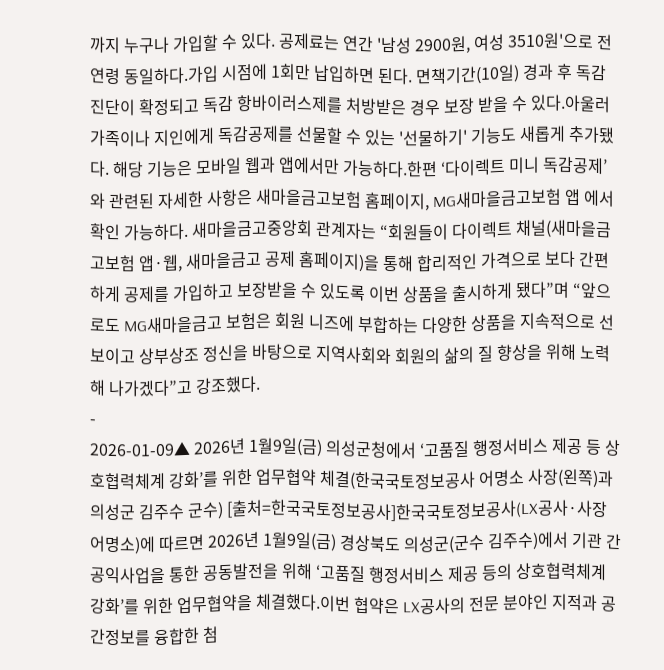까지 누구나 가입할 수 있다. 공제료는 연간 '남성 2900원, 여성 3510원'으로 전 연령 동일하다.가입 시점에 1회만 납입하면 된다. 면책기간(10일) 경과 후 독감 진단이 확정되고 독감 항바이러스제를 처방받은 경우 보장 받을 수 있다.아울러 가족이나 지인에게 독감공제를 선물할 수 있는 '선물하기' 기능도 새롭게 추가됐다. 해당 기능은 모바일 웹과 앱에서만 가능하다.한편 ‘다이렉트 미니 독감공제’와 관련된 자세한 사항은 새마을금고보험 홈페이지, MG새마을금고보험 앱 에서 확인 가능하다. 새마을금고중앙회 관계자는 “회원들이 다이렉트 채널(새마을금고보험 앱·웹, 새마을금고 공제 홈페이지)을 통해 합리적인 가격으로 보다 간편하게 공제를 가입하고 보장받을 수 있도록 이번 상품을 출시하게 됐다”며 “앞으로도 MG새마을금고 보험은 회원 니즈에 부합하는 다양한 상품을 지속적으로 선보이고 상부상조 정신을 바탕으로 지역사회와 회원의 삶의 질 향상을 위해 노력해 나가겠다”고 강조했다.
-
2026-01-09▲ 2026년 1월9일(금) 의성군청에서 ‘고품질 행정서비스 제공 등 상호협력체계 강화’를 위한 업무협약 체결(한국국토정보공사 어명소 사장(왼쪽)과 의성군 김주수 군수) [출처=한국국토정보공사]한국국토정보공사(LX공사·사장 어명소)에 따르면 2026년 1월9일(금) 경상북도 의성군(군수 김주수)에서 기관 간 공익사업을 통한 공동발전을 위해 ‘고품질 행정서비스 제공 등의 상호협력체계 강화’를 위한 업무협약을 체결했다.이번 협약은 LX공사의 전문 분야인 지적과 공간정보를 융합한 첨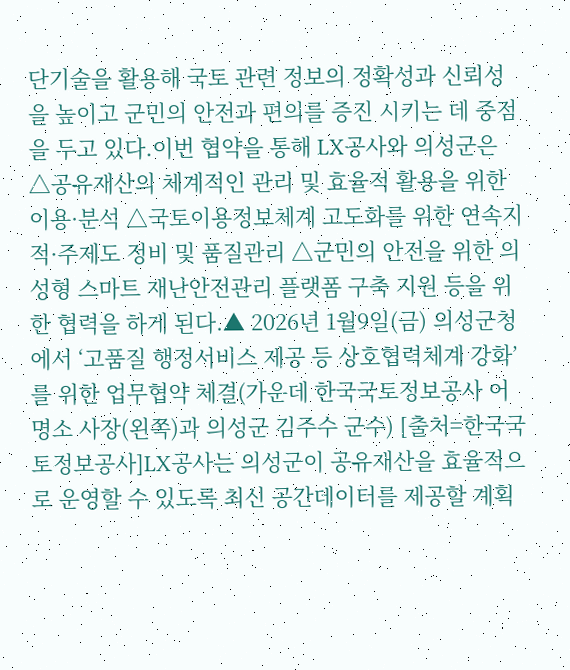단기술을 활용해 국토 관련 정보의 정확성과 신뢰성을 높이고 군민의 안전과 편의를 증진 시키는 데 중점을 두고 있다.이번 협약을 통해 LX공사와 의성군은 △공유재산의 체계적인 관리 및 효율적 활용을 위한 이용·분석 △국토이용정보체계 고도화를 위한 연속지적·주제도 정비 및 품질관리 △군민의 안전을 위한 의성형 스마트 재난안전관리 플랫폼 구축 지원 등을 위한 협력을 하게 된다.▲ 2026년 1월9일(금) 의성군청에서 ‘고품질 행정서비스 제공 등 상호협력체계 강화’를 위한 업무협약 체결(가운데 한국국토정보공사 어명소 사장(왼쪽)과 의성군 김주수 군수) [출처=한국국토정보공사]LX공사는 의성군이 공유재산을 효율적으로 운영할 수 있도록 최신 공간데이터를 제공할 계획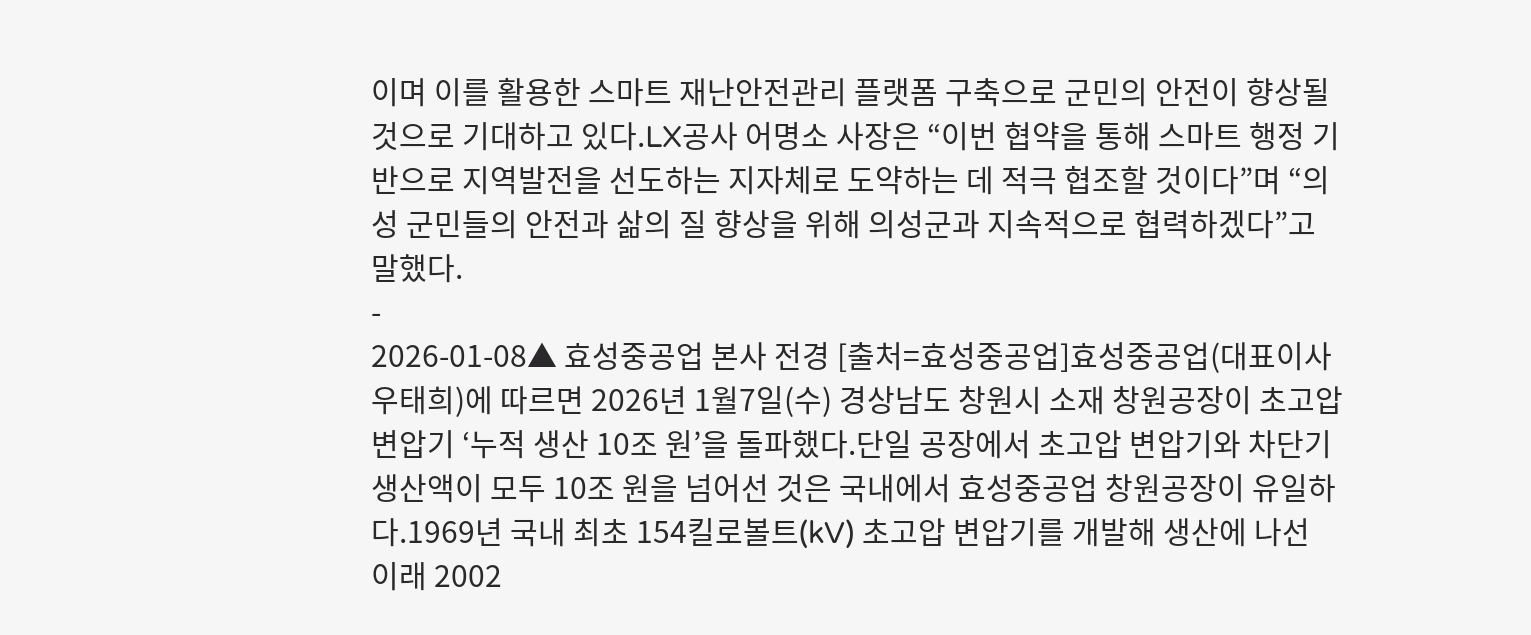이며 이를 활용한 스마트 재난안전관리 플랫폼 구축으로 군민의 안전이 향상될 것으로 기대하고 있다.LX공사 어명소 사장은 “이번 협약을 통해 스마트 행정 기반으로 지역발전을 선도하는 지자체로 도약하는 데 적극 협조할 것이다”며 “의성 군민들의 안전과 삶의 질 향상을 위해 의성군과 지속적으로 협력하겠다”고 말했다.
-
2026-01-08▲ 효성중공업 본사 전경 [출처=효성중공업]효성중공업(대표이사 우태희)에 따르면 2026년 1월7일(수) 경상남도 창원시 소재 창원공장이 초고압 변압기 ‘누적 생산 10조 원’을 돌파했다.단일 공장에서 초고압 변압기와 차단기 생산액이 모두 10조 원을 넘어선 것은 국내에서 효성중공업 창원공장이 유일하다.1969년 국내 최초 154킬로볼트(kV) 초고압 변압기를 개발해 생산에 나선 이래 2002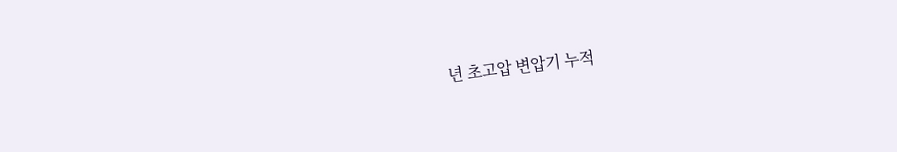년 초고압 변압기 누적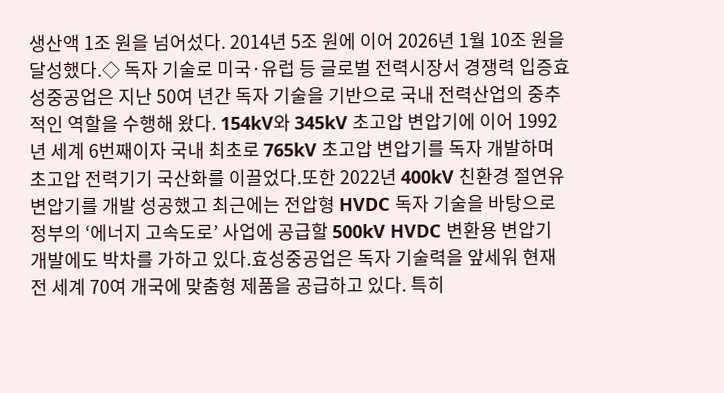생산액 1조 원을 넘어섰다. 2014년 5조 원에 이어 2026년 1월 10조 원을 달성했다.◇ 독자 기술로 미국·유럽 등 글로벌 전력시장서 경쟁력 입증효성중공업은 지난 50여 년간 독자 기술을 기반으로 국내 전력산업의 중추적인 역할을 수행해 왔다. 154kV와 345kV 초고압 변압기에 이어 1992년 세계 6번째이자 국내 최초로 765kV 초고압 변압기를 독자 개발하며 초고압 전력기기 국산화를 이끌었다.또한 2022년 400kV 친환경 절연유 변압기를 개발 성공했고 최근에는 전압형 HVDC 독자 기술을 바탕으로 정부의 ‘에너지 고속도로’ 사업에 공급할 500kV HVDC 변환용 변압기 개발에도 박차를 가하고 있다.효성중공업은 독자 기술력을 앞세워 현재 전 세계 70여 개국에 맞춤형 제품을 공급하고 있다. 특히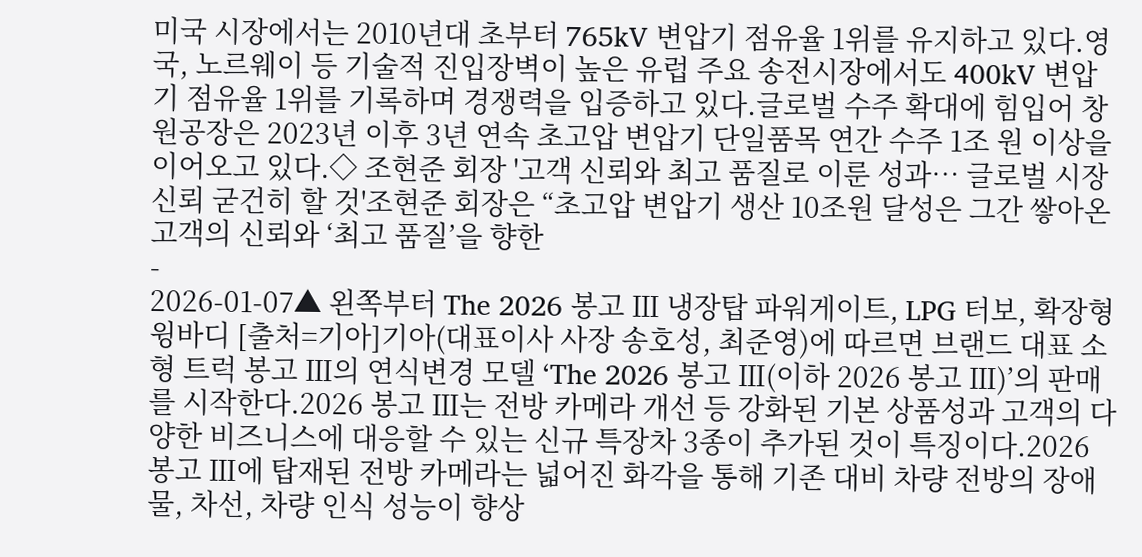미국 시장에서는 2010년대 초부터 765kV 변압기 점유율 1위를 유지하고 있다.영국, 노르웨이 등 기술적 진입장벽이 높은 유럽 주요 송전시장에서도 400kV 변압기 점유율 1위를 기록하며 경쟁력을 입증하고 있다.글로벌 수주 확대에 힘입어 창원공장은 2023년 이후 3년 연속 초고압 변압기 단일품목 연간 수주 1조 원 이상을 이어오고 있다.◇ 조현준 회장 '고객 신뢰와 최고 품질로 이룬 성과… 글로벌 시장 신뢰 굳건히 할 것'조현준 회장은 “초고압 변압기 생산 10조원 달성은 그간 쌓아온 고객의 신뢰와 ‘최고 품질’을 향한
-
2026-01-07▲ 왼쪽부터 The 2026 봉고 Ⅲ 냉장탑 파워게이트, LPG 터보, 확장형 윙바디 [출처=기아]기아(대표이사 사장 송호성, 최준영)에 따르면 브랜드 대표 소형 트럭 봉고 Ⅲ의 연식변경 모델 ‘The 2026 봉고 Ⅲ(이하 2026 봉고 Ⅲ)’의 판매를 시작한다.2026 봉고 Ⅲ는 전방 카메라 개선 등 강화된 기본 상품성과 고객의 다양한 비즈니스에 대응할 수 있는 신규 특장차 3종이 추가된 것이 특징이다.2026 봉고 Ⅲ에 탑재된 전방 카메라는 넓어진 화각을 통해 기존 대비 차량 전방의 장애물, 차선, 차량 인식 성능이 향상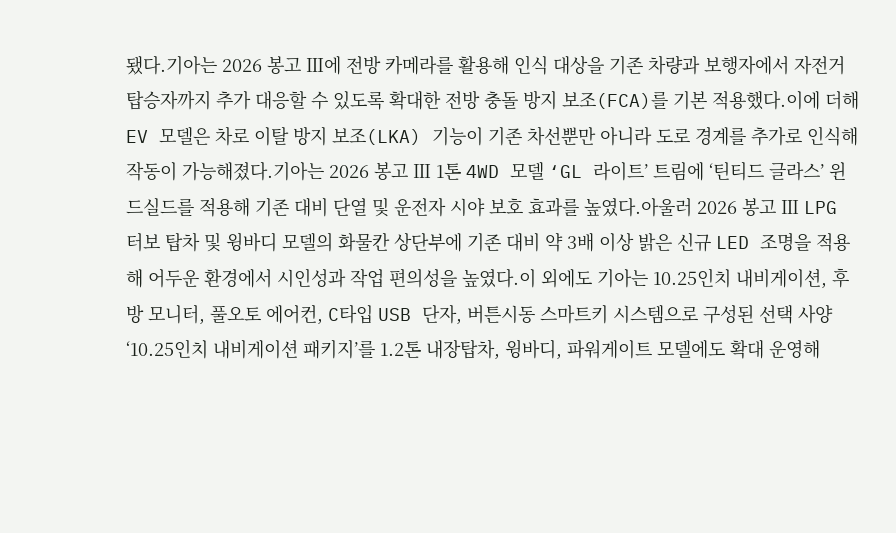됐다.기아는 2026 봉고 Ⅲ에 전방 카메라를 활용해 인식 대상을 기존 차량과 보행자에서 자전거 탑승자까지 추가 대응할 수 있도록 확대한 전방 충돌 방지 보조(FCA)를 기본 적용했다.이에 더해 EV 모델은 차로 이탈 방지 보조(LKA) 기능이 기존 차선뿐만 아니라 도로 경계를 추가로 인식해 작동이 가능해졌다.기아는 2026 봉고 Ⅲ 1톤 4WD 모델 ‘GL 라이트’ 트림에 ‘틴티드 글라스’ 윈드실드를 적용해 기존 대비 단열 및 운전자 시야 보호 효과를 높였다.아울러 2026 봉고 Ⅲ LPG 터보 탑차 및 윙바디 모델의 화물칸 상단부에 기존 대비 약 3배 이상 밝은 신규 LED 조명을 적용해 어두운 환경에서 시인성과 작업 편의성을 높였다.이 외에도 기아는 10.25인치 내비게이션, 후방 모니터, 풀오토 에어컨, C타입 USB 단자, 버튼시동 스마트키 시스템으로 구성된 선택 사양 ‘10.25인치 내비게이션 패키지’를 1.2톤 내장탑차, 윙바디, 파워게이트 모델에도 확대 운영해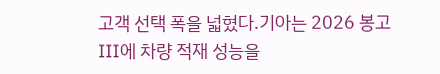고객 선택 폭을 넓혔다.기아는 2026 봉고 Ⅲ에 차량 적재 성능을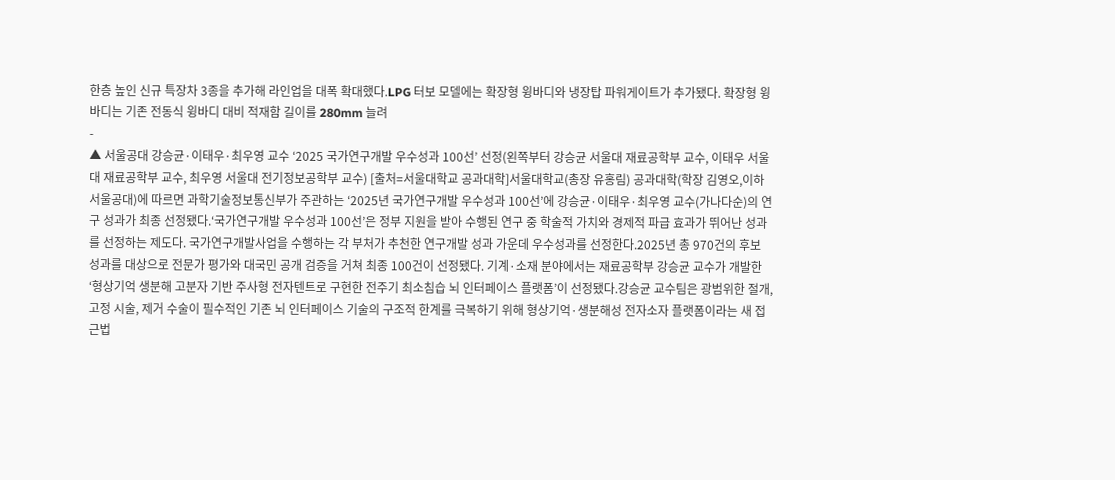한층 높인 신규 특장차 3종을 추가해 라인업을 대폭 확대했다.LPG 터보 모델에는 확장형 윙바디와 냉장탑 파워게이트가 추가됐다. 확장형 윙바디는 기존 전동식 윙바디 대비 적재함 길이를 280mm 늘려
-
▲ 서울공대 강승균·이태우·최우영 교수 ‘2025 국가연구개발 우수성과 100선’ 선정(왼쪽부터 강승균 서울대 재료공학부 교수, 이태우 서울대 재료공학부 교수, 최우영 서울대 전기정보공학부 교수) [출처=서울대학교 공과대학]서울대학교(총장 유홍림) 공과대학(학장 김영오,이하 서울공대)에 따르면 과학기술정보통신부가 주관하는 ‘2025년 국가연구개발 우수성과 100선’에 강승균·이태우·최우영 교수(가나다순)의 연구 성과가 최종 선정됐다.‘국가연구개발 우수성과 100선’은 정부 지원을 받아 수행된 연구 중 학술적 가치와 경제적 파급 효과가 뛰어난 성과를 선정하는 제도다. 국가연구개발사업을 수행하는 각 부처가 추천한 연구개발 성과 가운데 우수성과를 선정한다.2025년 총 970건의 후보 성과를 대상으로 전문가 평가와 대국민 공개 검증을 거쳐 최종 100건이 선정됐다. 기계·소재 분야에서는 재료공학부 강승균 교수가 개발한 ‘형상기억 생분해 고분자 기반 주사형 전자텐트로 구현한 전주기 최소침습 뇌 인터페이스 플랫폼’이 선정됐다.강승균 교수팀은 광범위한 절개, 고정 시술, 제거 수술이 필수적인 기존 뇌 인터페이스 기술의 구조적 한계를 극복하기 위해 형상기억·생분해성 전자소자 플랫폼이라는 새 접근법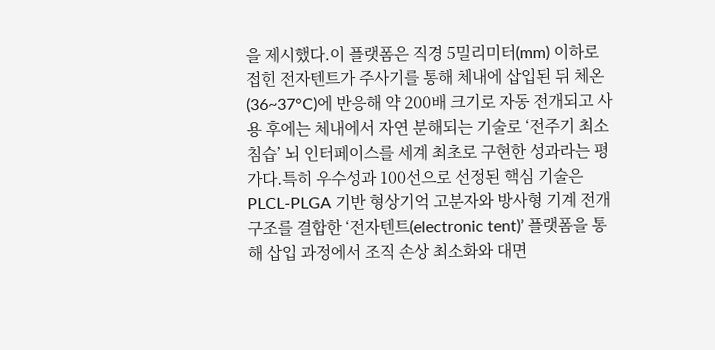을 제시했다.이 플랫폼은 직경 5밀리미터(mm) 이하로 접힌 전자텐트가 주사기를 통해 체내에 삽입된 뒤 체온(36~37°C)에 반응해 약 200배 크기로 자동 전개되고 사용 후에는 체내에서 자연 분해되는 기술로 ‘전주기 최소침습’ 뇌 인터페이스를 세계 최초로 구현한 성과라는 평가다.특히 우수성과 100선으로 선정된 핵심 기술은 PLCL-PLGA 기반 형상기억 고분자와 방사형 기계 전개 구조를 결합한 ‘전자텐트(electronic tent)’ 플랫폼을 통해 삽입 과정에서 조직 손상 최소화와 대면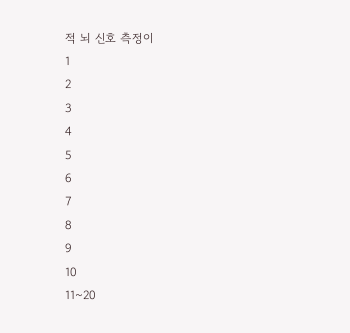적 뇌 신호 측정이
1
2
3
4
5
6
7
8
9
10
11~20